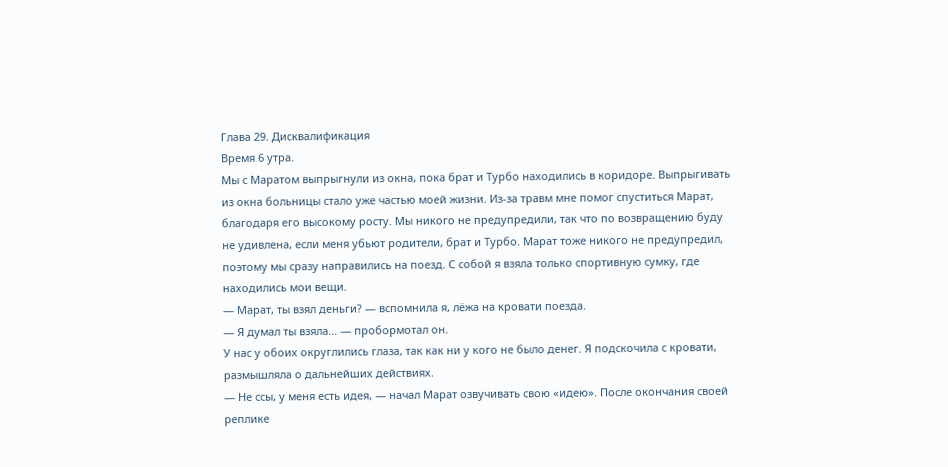Глава 29. Дисквалификация
Время 6 утра.
Мы с Маратом выпрыгнули из окна, пока брат и Турбо находились в коридоре. Выпрыгивать из окна больницы стало уже частью моей жизни. Из-за травм мне помог спуститься Марат, благодаря его высокому росту. Мы никого не предупредили, так что по возвращению буду не удивлена, если меня убьют родители, брат и Турбо. Марат тоже никого не предупредил, поэтому мы сразу направились на поезд. С собой я взяла только спортивную сумку, где находились мои вещи.
— Марат, ты взял деньги? — вспомнила я, лёжа на кровати поезда.
— Я думал ты взяла... — пробормотал он.
У нас у обоих округлились глаза, так как ни у кого не было денег. Я подскочила с кровати, размышляла о дальнейших действиях.
— Не ссы, у меня есть идея, — начал Марат озвучивать свою «идею». После окончания своей реплике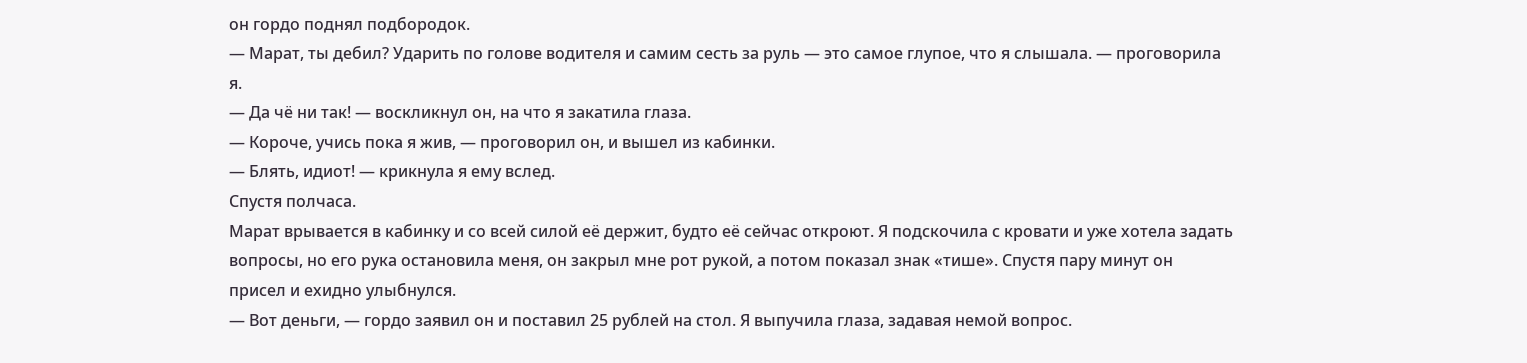он гордо поднял подбородок.
— Марат, ты дебил? Ударить по голове водителя и самим сесть за руль — это самое глупое, что я слышала. — проговорила я.
— Да чё ни так! — воскликнул он, на что я закатила глаза.
— Короче, учись пока я жив, — проговорил он, и вышел из кабинки.
— Блять, идиот! — крикнула я ему вслед.
Спустя полчаса.
Марат врывается в кабинку и со всей силой её держит, будто её сейчас откроют. Я подскочила с кровати и уже хотела задать вопросы, но его рука остановила меня, он закрыл мне рот рукой, а потом показал знак «тише». Спустя пару минут он присел и ехидно улыбнулся.
— Вот деньги, — гордо заявил он и поставил 25 рублей на стол. Я выпучила глаза, задавая немой вопрос.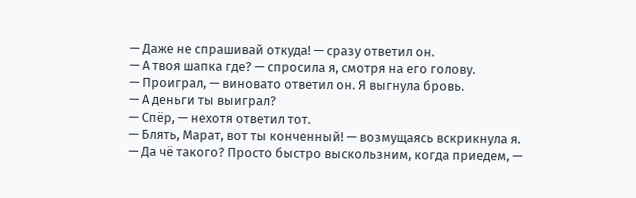— Даже не спрашивай откуда! — сразу ответил он.
— А твоя шапка где? — спросила я, смотря на его голову.
— Проиграл, — виновато ответил он. Я выгнула бровь.
— А деньги ты выиграл?
— Спёр, — нехотя ответил тот.
— Блять, Марат, вот ты конченный! — возмущаясь вскрикнула я.
— Да чё такого? Просто быстро выскользним, когда приедем, —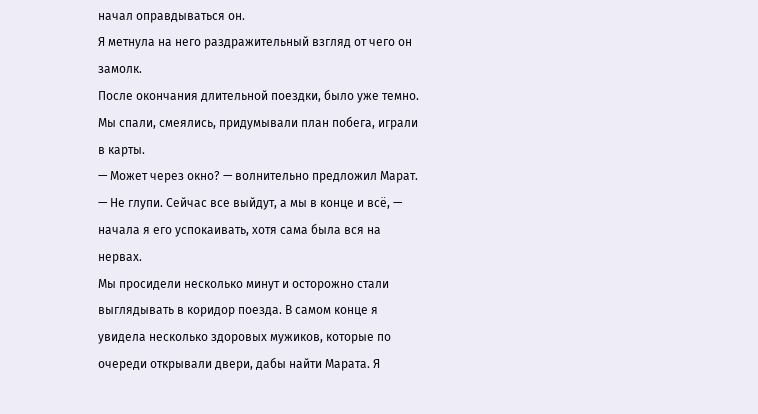начал оправдываться он.
Я метнула на него раздражительный взгляд от чего он замолк.
После окончания длительной поездки, было уже темно. Мы спали, смеялись, придумывали план побега, играли в карты.
— Может через окно? — волнительно предложил Марат.
— Не глупи. Сейчас все выйдут, а мы в конце и всё, — начала я его успокаивать, хотя сама была вся на нервах.
Мы просидели несколько минут и осторожно стали выглядывать в коридор поезда. В самом конце я увидела несколько здоровых мужиков, которые по очереди открывали двери, дабы найти Марата. Я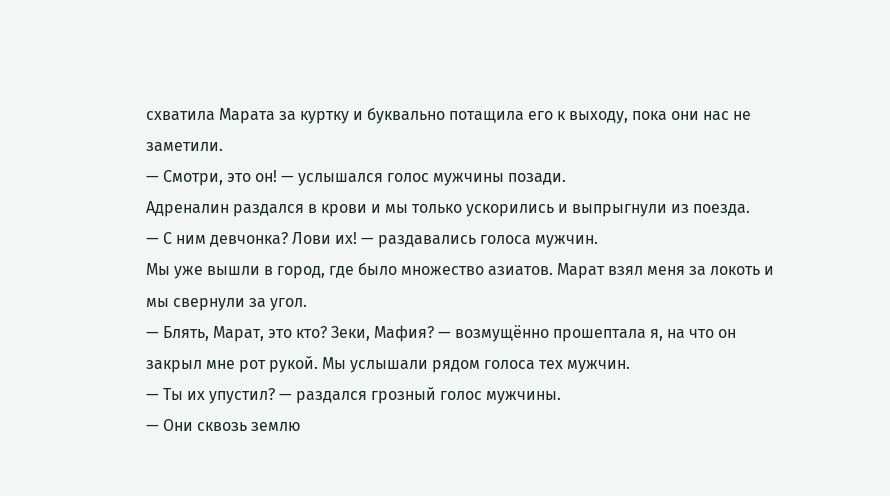схватила Марата за куртку и буквально потащила его к выходу, пока они нас не заметили.
— Смотри, это он! — услышался голос мужчины позади.
Адреналин раздался в крови и мы только ускорились и выпрыгнули из поезда.
— С ним девчонка? Лови их! — раздавались голоса мужчин.
Мы уже вышли в город, где было множество азиатов. Марат взял меня за локоть и мы свернули за угол.
— Блять, Марат, это кто? Зеки, Мафия? — возмущённо прошептала я, на что он закрыл мне рот рукой. Мы услышали рядом голоса тех мужчин.
— Ты их упустил? — раздался грозный голос мужчины.
— Они сквозь землю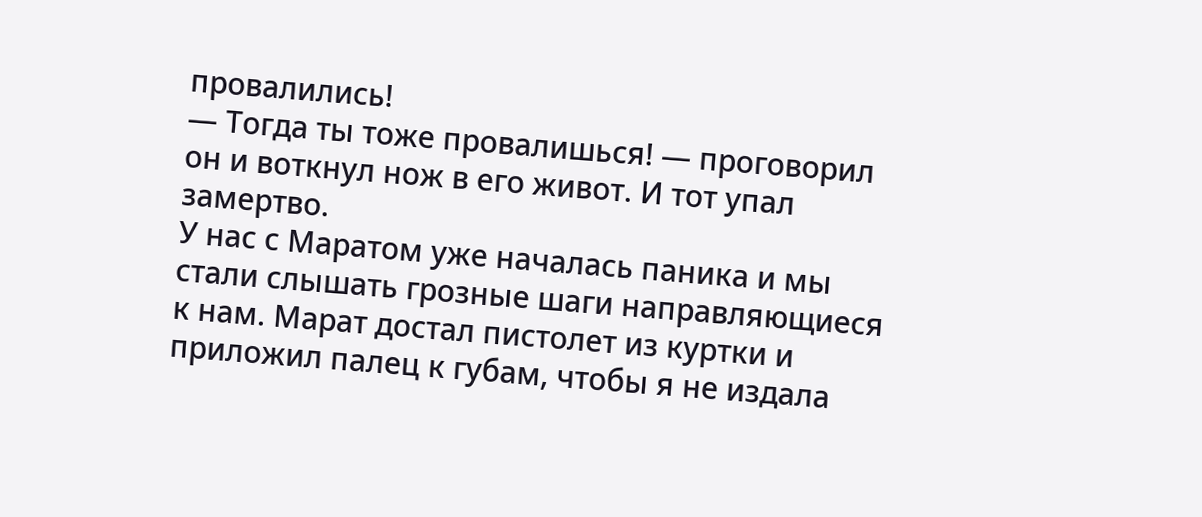провалились!
— Тогда ты тоже провалишься! — проговорил он и воткнул нож в его живот. И тот упал замертво.
У нас с Маратом уже началась паника и мы стали слышать грозные шаги направляющиеся к нам. Марат достал пистолет из куртки и приложил палец к губам, чтобы я не издала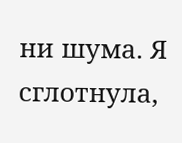ни шума. Я сглотнула,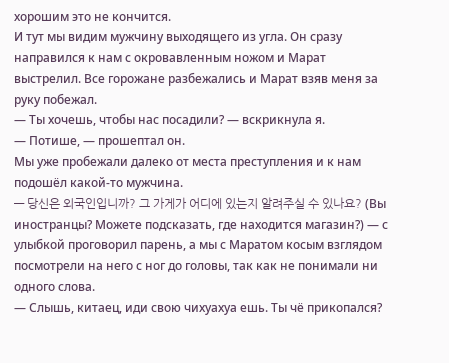хорошим это не кончится.
И тут мы видим мужчину выходящего из угла. Он сразу направился к нам с окровавленным ножом и Марат выстрелил. Все горожане разбежались и Марат взяв меня за руку побежал.
— Ты хочешь, чтобы нас посадили? — вскрикнула я.
— Потише, — прошептал он.
Мы уже пробежали далеко от места преступления и к нам подошёл какой-то мужчина.
— 당신은 외국인입니까? 그 가게가 어디에 있는지 알려주실 수 있나요? (Вы иностранцы? Можете подсказать, где находится магазин?) — с улыбкой проговорил парень, а мы с Маратом косым взглядом посмотрели на него с ног до головы, так как не понимали ни одного слова.
— Слышь, китаец, иди свою чихуахуа ешь. Ты чё прикопался?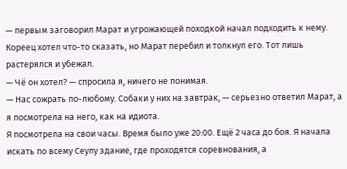— первым заговорил Марат и угрожающей походкой начал подходить к нему.
Кореец хотел что-то сказать, но Марат перебил и толкнул его. Тот лишь растерялся и убежал.
— Чё он хотел? — спросила я, ничего не понимая.
— Нас сожрать по-любому. Собаки у них на завтрак, — серьезно ответил Марат, а я посмотрела на него, как на идиота.
Я посмотрела на свои часы. Время было уже 20:00. Ещё 2 часа до боя. Я начала искать по всему Сеулу здание, где проходятся соревнования, а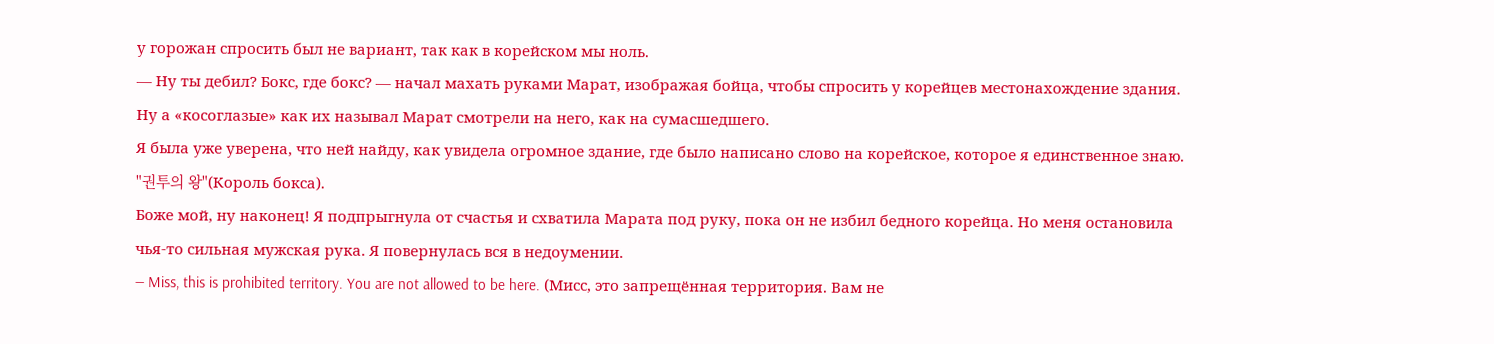у горожан спросить был не вариант, так как в корейском мы ноль.
— Ну ты дебил? Бокс, где бокс? — начал махать руками Марат, изображая бойца, чтобы спросить у корейцев местонахождение здания. Ну а «косоглазые» как их называл Марат смотрели на него, как на сумасшедшего.
Я была уже уверена, что ней найду, как увидела огромное здание, где было написано слово на корейское, которое я единственное знаю.
"권투의 왕"(Король бокса).
Боже мой, ну наконец! Я подпрыгнула от счастья и схватила Марата под руку, пока он не избил бедного корейца. Но меня остановила чья-то сильная мужская рука. Я повернулась вся в недоумении.
— Miss, this is prohibited territory. You are not allowed to be here. (Мисс, это запрещённая территория. Вам не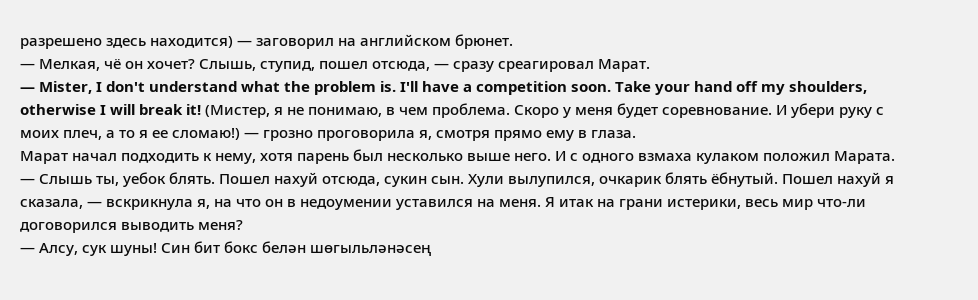разрешено здесь находится) — заговорил на английском брюнет.
— Мелкая, чё он хочет? Слышь, ступид, пошел отсюда, — сразу среагировал Марат.
— Mister, I don't understand what the problem is. I'll have a competition soon. Take your hand off my shoulders, otherwise I will break it! (Мистер, я не понимаю, в чем проблема. Скоро у меня будет соревнование. И убери руку с моих плеч, а то я ее сломаю!) — грозно проговорила я, смотря прямо ему в глаза.
Марат начал подходить к нему, хотя парень был несколько выше него. И с одного взмаха кулаком положил Марата.
— Слышь ты, уебок блять. Пошел нахуй отсюда, сукин сын. Хули вылупился, очкарик блять ёбнутый. Пошел нахуй я сказала, — вскрикнула я, на что он в недоумении уставился на меня. Я итак на грани истерики, весь мир что-ли договорился выводить меня?
— Алсу, сук шуны! Син бит бокс белән шөгыльләнәсең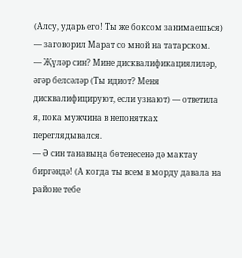(Алсу, ударь его! Ты же боксом занимаешься) — заговорил Марат со мной на татарском.
— Җүләр син? Мине дисквалификациялиләр, әгәр белсәләр (Ты идиот? Меня дисквалифицируют, если узнают) — ответила я, пока мужчина в непонятках переглядывался.
— Ә син танавыңа бөтенесенә дә мактау биргәндә! (А когда ты всем в морду давала на районе тебе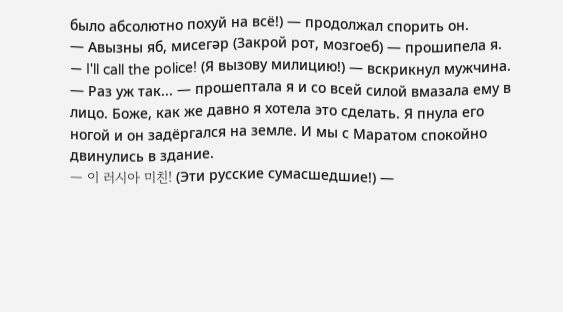было абсолютно похуй на всё!) — продолжал спорить он.
— Авызны яб, мисегәр (Закрой рот, мозгоеб) — прошипела я.
— I'll call the police! (Я вызову милицию!) — вскрикнул мужчина.
— Раз уж так... — прошептала я и со всей силой вмазала ему в лицо. Боже, как же давно я хотела это сделать. Я пнула его ногой и он задёргался на земле. И мы с Маратом спокойно двинулись в здание.
— 이 러시아 미친! (Эти русские сумасшедшие!) —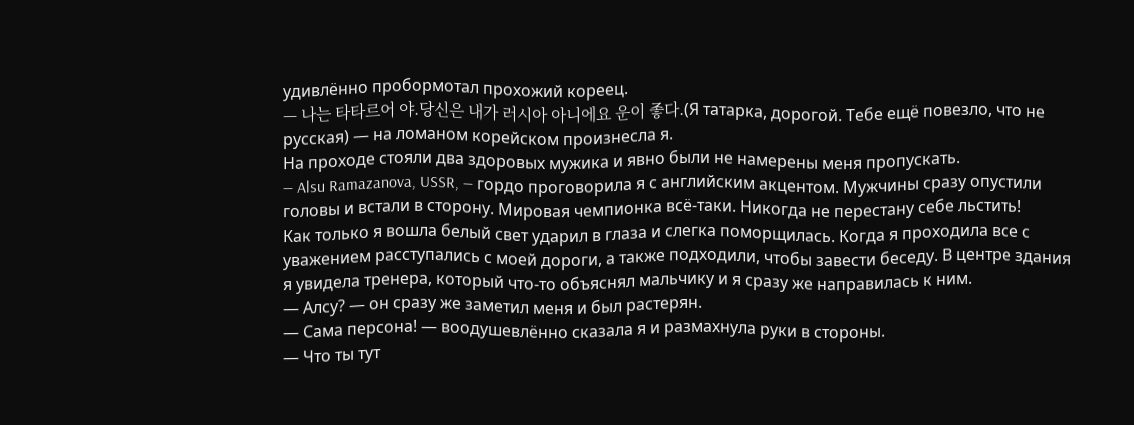удивлённо пробормотал прохожий кореец.
— 나는 타타르어 야.당신은 내가 러시아 아니에요 운이 좋다.(Я татарка, дорогой. Тебе ещё повезло, что не русская) — на ломаном корейском произнесла я.
На проходе стояли два здоровых мужика и явно были не намерены меня пропускать.
— Alsu Ramazanova, USSR, — гордо проговорила я с английским акцентом. Мужчины сразу опустили головы и встали в сторону. Мировая чемпионка всё-таки. Никогда не перестану себе льстить!
Как только я вошла белый свет ударил в глаза и слегка поморщилась. Когда я проходила все с уважением расступались с моей дороги, а также подходили, чтобы завести беседу. В центре здания я увидела тренера, который что-то объяснял мальчику и я сразу же направилась к ним.
— Алсу? — он сразу же заметил меня и был растерян.
— Сама персона! — воодушевлённо сказала я и размахнула руки в стороны.
— Что ты тут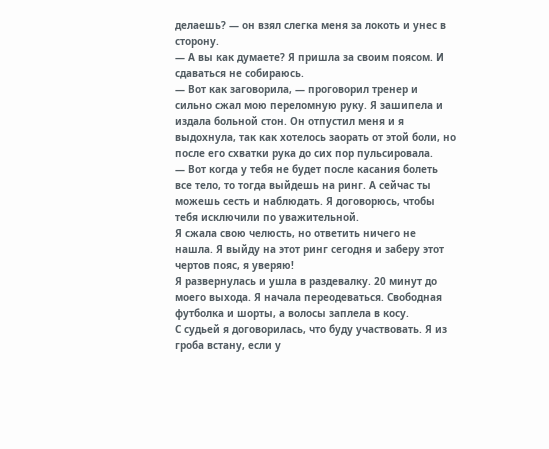делаешь? — он взял слегка меня за локоть и унес в сторону.
— А вы как думаете? Я пришла за своим поясом. И сдаваться не собираюсь.
— Вот как заговорила, — проговорил тренер и сильно сжал мою переломную руку. Я зашипела и издала больной стон. Он отпустил меня и я выдохнула, так как хотелось заорать от этой боли, но после его схватки рука до сих пор пульсировала.
— Вот когда у тебя не будет после касания болеть все тело, то тогда выйдешь на ринг. А сейчас ты можешь сесть и наблюдать. Я договорюсь, чтобы тебя исключили по уважительной.
Я сжала свою челюсть, но ответить ничего не нашла. Я выйду на этот ринг сегодня и заберу этот чертов пояс, я уверяю!
Я развернулась и ушла в раздевалку. 20 минут до моего выхода. Я начала переодеваться. Свободная футболка и шорты, а волосы заплела в косу.
С судьей я договорилась, что буду участвовать. Я из гроба встану, если у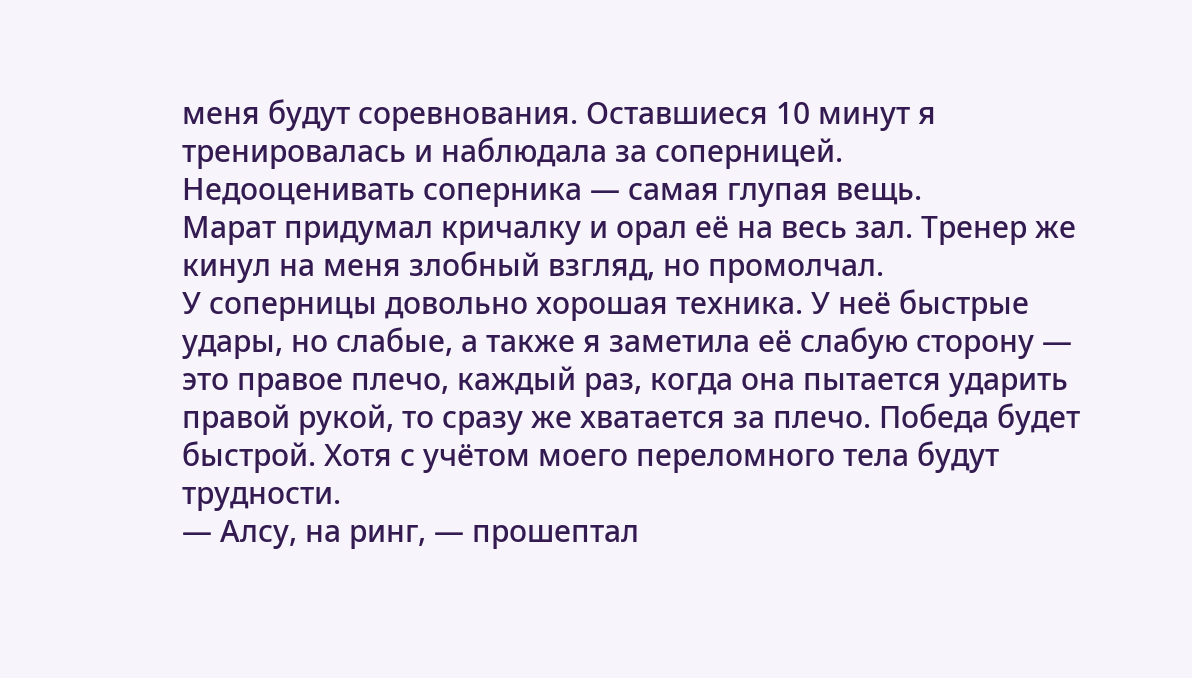меня будут соревнования. Оставшиеся 10 минут я тренировалась и наблюдала за соперницей.
Недооценивать соперника — самая глупая вещь.
Марат придумал кричалку и орал её на весь зал. Тренер же кинул на меня злобный взгляд, но промолчал.
У соперницы довольно хорошая техника. У неё быстрые удары, но слабые, а также я заметила её слабую сторону — это правое плечо, каждый раз, когда она пытается ударить правой рукой, то сразу же хватается за плечо. Победа будет быстрой. Хотя с учётом моего переломного тела будут трудности.
— Алсу, на ринг, — прошептал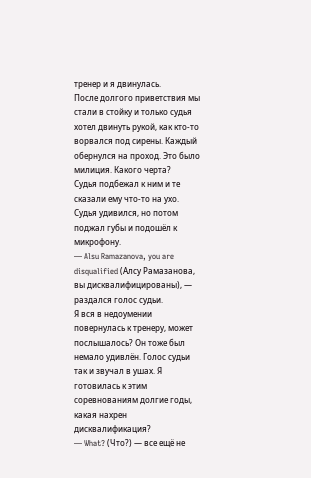тренер и я двинулась.
После долгого приветствия мы стали в стойку и только судья хотел двинуть рукой, как кто-то ворвался под сирены. Каждый обернулся на проход. Это было милиция. Какого черта?
Судья подбежал к ним и те сказали ему что-то на ухо. Судья удивился, но потом поджал губы и подошёл к микрофону.
— Alsu Ramazanova, you are disqualified (Алсу Рамазанова, вы дисквалифицированы), — раздался голос судьи.
Я вся в недоумении повернулась к тренеру, может послышалось? Он тоже был немало удивлён. Голос судьи так и звучал в ушах. Я готовилась к этим соревнованиям долгие годы, какая нахрен дисквалификация?
— What? (Что?) — все ещё не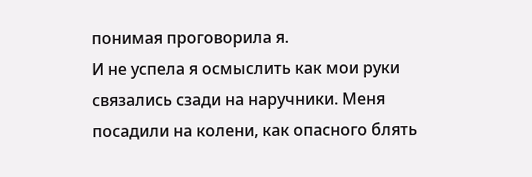понимая проговорила я.
И не успела я осмыслить как мои руки связались сзади на наручники. Меня посадили на колени, как опасного блять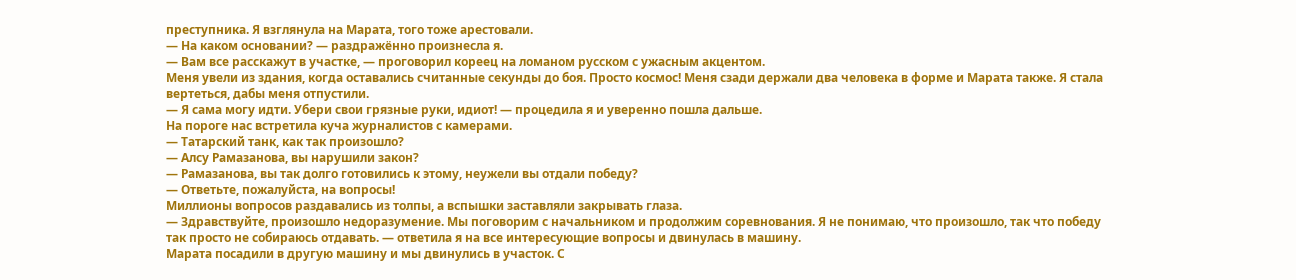преступника. Я взглянула на Марата, того тоже арестовали.
— На каком основании? — раздражённо произнесла я.
— Вам все расскажут в участке, — проговорил кореец на ломаном русском с ужасным акцентом.
Меня увели из здания, когда оставались считанные секунды до боя. Просто космос! Меня сзади держали два человека в форме и Марата также. Я стала вертеться, дабы меня отпустили.
— Я сама могу идти. Убери свои грязные руки, идиот! — процедила я и уверенно пошла дальше.
На пороге нас встретила куча журналистов с камерами.
— Татарский танк, как так произошло?
— Алсу Рамазанова, вы нарушили закон?
— Рамазанова, вы так долго готовились к этому, неужели вы отдали победу?
— Ответьте, пожалуйста, на вопросы!
Миллионы вопросов раздавались из толпы, а вспышки заставляли закрывать глаза.
— Здравствуйте, произошло недоразумение. Мы поговорим с начальником и продолжим соревнования. Я не понимаю, что произошло, так что победу так просто не собираюсь отдавать. — ответила я на все интересующие вопросы и двинулась в машину.
Марата посадили в другую машину и мы двинулись в участок. С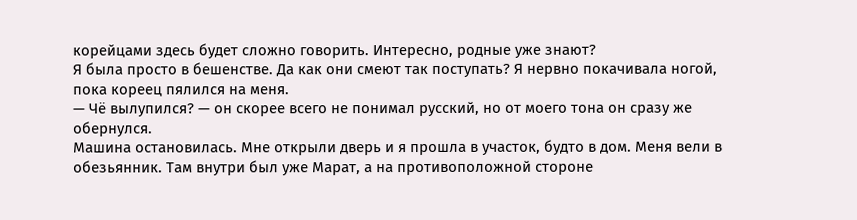корейцами здесь будет сложно говорить. Интересно, родные уже знают?
Я была просто в бешенстве. Да как они смеют так поступать? Я нервно покачивала ногой, пока кореец пялился на меня.
— Чё вылупился? — он скорее всего не понимал русский, но от моего тона он сразу же обернулся.
Машина остановилась. Мне открыли дверь и я прошла в участок, будто в дом. Меня вели в обезьянник. Там внутри был уже Марат, а на противоположной стороне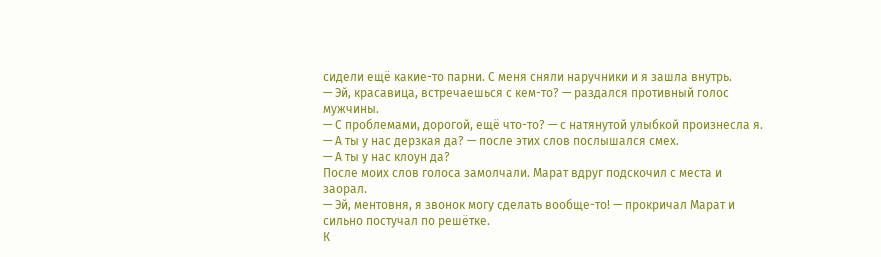сидели ещё какие-то парни. С меня сняли наручники и я зашла внутрь.
— Эй, красавица, встречаешься с кем-то? — раздался противный голос мужчины.
— С проблемами, дорогой, ещё что-то? — с натянутой улыбкой произнесла я.
— А ты у нас дерзкая да? — после этих слов послышался смех.
— А ты у нас клоун да?
После моих слов голоса замолчали. Марат вдруг подскочил с места и заорал.
— Эй, ментовня, я звонок могу сделать вообще-то! — прокричал Марат и сильно постучал по решётке.
К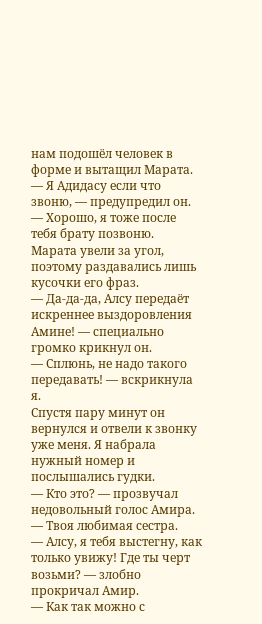нам подошёл человек в форме и вытащил Марата.
— Я Адидасу если что звоню, — предупредил он.
— Хорошо, я тоже после тебя брату позвоню.
Марата увели за угол, поэтому раздавались лишь кусочки его фраз.
— Да-да-да, Алсу передаёт искреннее выздоровления Амине! — специально громко крикнул он.
— Сплюнь, не надо такого передавать! — вскрикнула я.
Спустя пару минут он вернулся и отвели к звонку уже меня. Я набрала нужный номер и послышались гудки.
— Кто это? — прозвучал недовольный голос Амира.
— Твоя любимая сестра.
— Алсу, я тебя выстегну, как только увижу! Где ты черт возьми? — злобно прокричал Амир.
— Как так можно с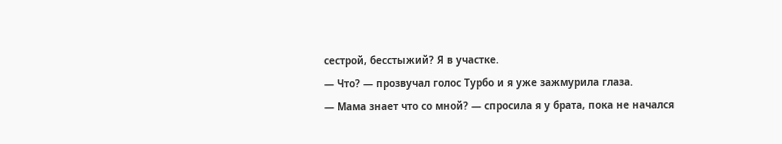сестрой, бесстыжий? Я в участке.
— Что? — прозвучал голос Турбо и я уже зажмурила глаза.
— Мама знает что со мной? — спросила я у брата, пока не начался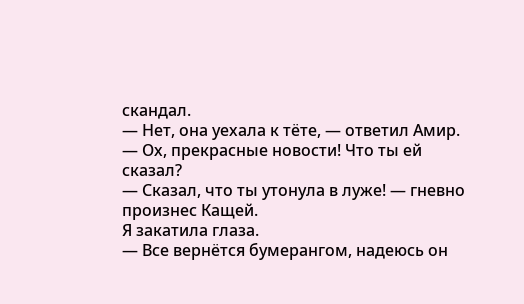скандал.
— Нет, она уехала к тёте, — ответил Амир.
— Ох, прекрасные новости! Что ты ей сказал?
— Сказал, что ты утонула в луже! — гневно произнес Кащей.
Я закатила глаза.
— Все вернётся бумерангом, надеюсь он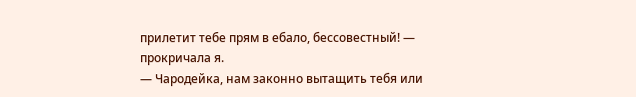прилетит тебе прям в ебало, бессовестный! — прокричала я.
— Чародейка, нам законно вытащить тебя или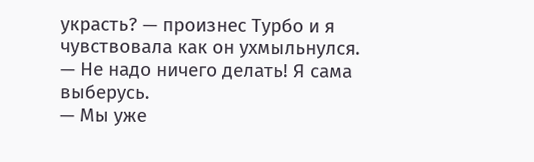украсть? — произнес Турбо и я чувствовала как он ухмыльнулся.
— Не надо ничего делать! Я сама выберусь.
— Мы уже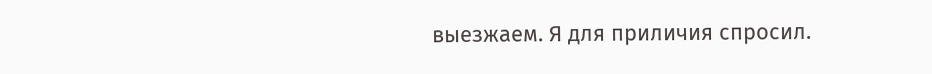выезжаем. Я для приличия спросил.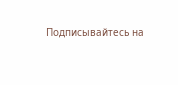Подписывайтесь на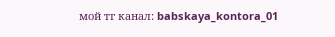мой тг канал: babskaya_kontora_01